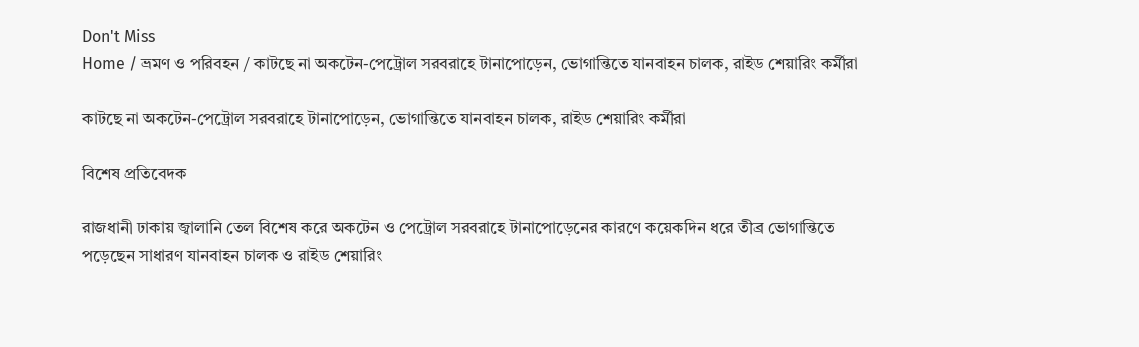Don't Miss
Home / ভ্রমণ ও পরিবহন / কাটছে না অকটেন-পেট্রোল সরবরাহে টানাপোড়েন, ভোগান্তিতে যানবাহন চালক, রাইড শেয়ারিং কর্মীরা

কাটছে না অকটেন-পেট্রোল সরবরাহে টানাপোড়েন, ভোগান্তিতে যানবাহন চালক, রাইড শেয়ারিং কর্মীরা

বিশেষ প্রতিবেদক

রাজধানী ঢাকায় জ্বালানি তেল বিশেষ করে অকটেন ও পেট্রোল সরবরাহে টানাপোড়েনের কারণে কয়েকদিন ধরে তীব্র ভোগান্তিতে পড়েছেন সাধারণ যানবাহন চালক ও রাইড শেয়ারিং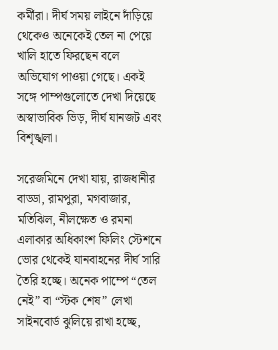কর্মীরা। দীর্ঘ সময় লাইনে দাঁড়িয়ে থেকেও অনেকেই তেল না পেয়ে খালি হাতে ফিরছেন বলে অভিযোগ পাওয়া গেছে। একই সঙ্গে পাম্পগুলোতে দেখা দিয়েছে অস্বাভাবিক ভিড়, দীর্ঘ যানজট এবং বিশৃঙ্খলা।

সরেজমিনে দেখা যায়, রাজধানীর বাড্ডা, রামপুরা, মগবাজার, মতিঝিল, নীলক্ষেত ও রমনা এলাকার অধিকাংশ ফিলিং স্টেশনে ভোর থেকেই যানবাহনের দীর্ঘ সারি তৈরি হচ্ছে। অনেক পাম্পে “তেল নেই” বা “স্টক শেষ” লেখা সাইনবোর্ড ঝুলিয়ে রাখা হচ্ছে,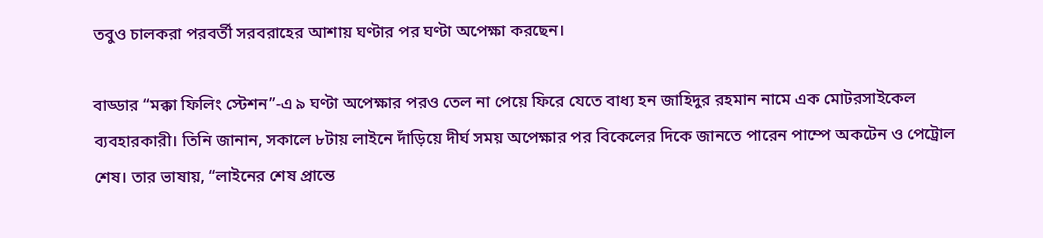তবুও চালকরা পরবর্তী সরবরাহের আশায় ঘণ্টার পর ঘণ্টা অপেক্ষা করছেন।

বাড্ডার “মক্কা ফিলিং স্টেশন”-এ ৯ ঘণ্টা অপেক্ষার পরও তেল না পেয়ে ফিরে যেতে বাধ্য হন জাহিদুর রহমান নামে এক মোটরসাইকেল ব্যবহারকারী। তিনি জানান, সকালে ৮টায় লাইনে দাঁড়িয়ে দীর্ঘ সময় অপেক্ষার পর বিকেলের দিকে জানতে পারেন পাম্পে অকটেন ও পেট্রোল শেষ। তার ভাষায়, “লাইনের শেষ প্রান্তে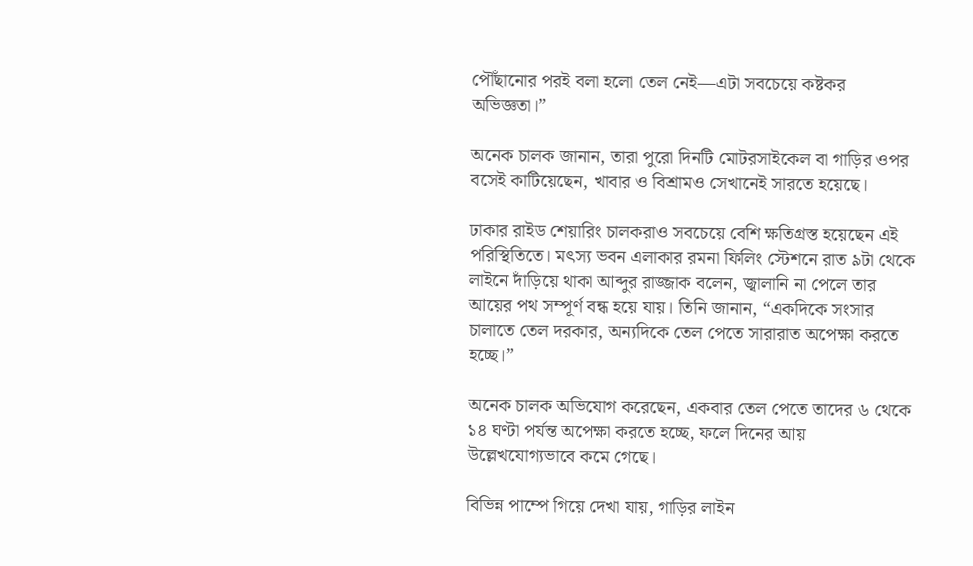পৌঁছানোর পরই বলা হলো তেল নেই—এটা সবচেয়ে কষ্টকর অভিজ্ঞতা।”

অনেক চালক জানান, তারা পুরো দিনটি মোটরসাইকেল বা গাড়ির ওপর বসেই কাটিয়েছেন, খাবার ও বিশ্রামও সেখানেই সারতে হয়েছে।

ঢাকার রাইড শেয়ারিং চালকরাও সবচেয়ে বেশি ক্ষতিগ্রস্ত হয়েছেন এই পরিস্থিতিতে। মৎস্য ভবন এলাকার রমনা ফিলিং স্টেশনে রাত ৯টা থেকে লাইনে দাঁড়িয়ে থাকা আব্দুর রাজ্জাক বলেন, জ্বালানি না পেলে তার আয়ের পথ সম্পূর্ণ বন্ধ হয়ে যায়। তিনি জানান, “একদিকে সংসার চালাতে তেল দরকার, অন্যদিকে তেল পেতে সারারাত অপেক্ষা করতে হচ্ছে।”

অনেক চালক অভিযোগ করেছেন, একবার তেল পেতে তাদের ৬ থেকে ১৪ ঘণ্টা পর্যন্ত অপেক্ষা করতে হচ্ছে, ফলে দিনের আয় উল্লেখযোগ্যভাবে কমে গেছে।

বিভিন্ন পাম্পে গিয়ে দেখা যায়, গাড়ির লাইন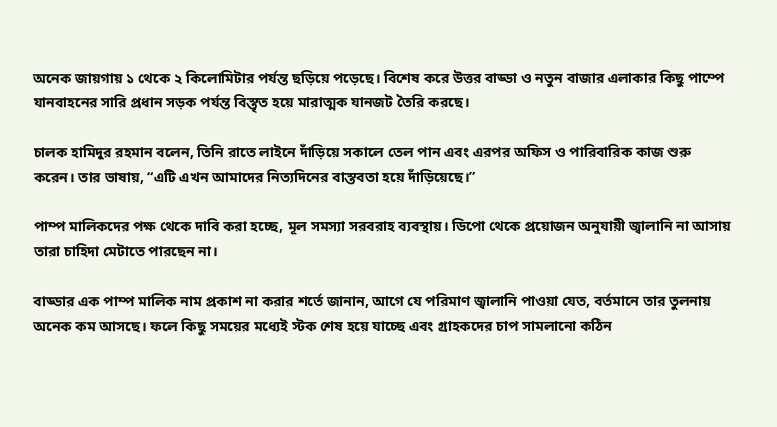অনেক জায়গায় ১ থেকে ২ কিলোমিটার পর্যন্ত ছড়িয়ে পড়েছে। বিশেষ করে উত্তর বাড্ডা ও নতুন বাজার এলাকার কিছু পাম্পে যানবাহনের সারি প্রধান সড়ক পর্যন্ত বিস্তৃত হয়ে মারাত্মক যানজট তৈরি করছে।

চালক হামিদুর রহমান বলেন, তিনি রাতে লাইনে দাঁড়িয়ে সকালে তেল পান এবং এরপর অফিস ও পারিবারিক কাজ শুরু করেন। তার ভাষায়, “এটি এখন আমাদের নিত্যদিনের বাস্তবতা হয়ে দাঁড়িয়েছে।”

পাম্প মালিকদের পক্ষ থেকে দাবি করা হচ্ছে, মূল সমস্যা সরবরাহ ব্যবস্থায়। ডিপো থেকে প্রয়োজন অনুযায়ী জ্বালানি না আসায় তারা চাহিদা মেটাতে পারছেন না।

বাড্ডার এক পাম্প মালিক নাম প্রকাশ না করার শর্তে জানান, আগে যে পরিমাণ জ্বালানি পাওয়া যেত, বর্তমানে তার তুলনায় অনেক কম আসছে। ফলে কিছু সময়ের মধ্যেই স্টক শেষ হয়ে যাচ্ছে এবং গ্রাহকদের চাপ সামলানো কঠিন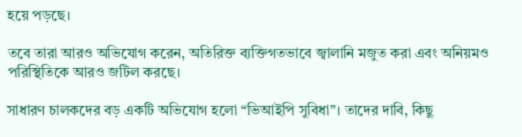হয়ে পড়ছে।

তবে তারা আরও অভিযোগ করেন, অতিরিক্ত ব্যক্তিগতভাবে জ্বালানি মজুত করা এবং অনিয়মও পরিস্থিতিকে আরও জটিল করছে।

সাধারণ চালকদের বড় একটি অভিযোগ হলো “ভিআইপি সুবিধা”। তাদের দাবি, কিছু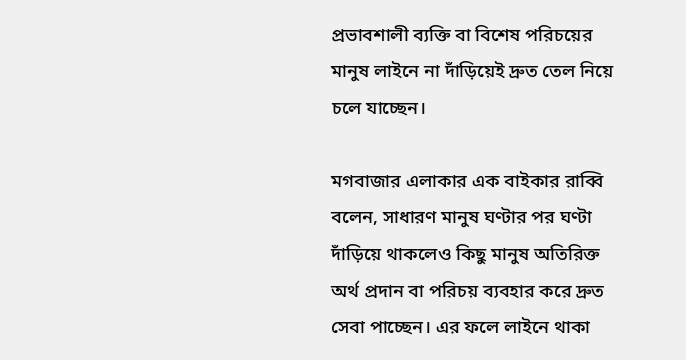প্রভাবশালী ব্যক্তি বা বিশেষ পরিচয়ের মানুষ লাইনে না দাঁড়িয়েই দ্রুত তেল নিয়ে চলে যাচ্ছেন।

মগবাজার এলাকার এক বাইকার রাব্বি বলেন, সাধারণ মানুষ ঘণ্টার পর ঘণ্টা দাঁড়িয়ে থাকলেও কিছু মানুষ অতিরিক্ত অর্থ প্রদান বা পরিচয় ব্যবহার করে দ্রুত সেবা পাচ্ছেন। এর ফলে লাইনে থাকা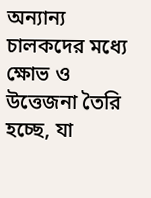অন্যান্য চালকদের মধ্যে ক্ষোভ ও উত্তেজনা তৈরি হচ্ছে, যা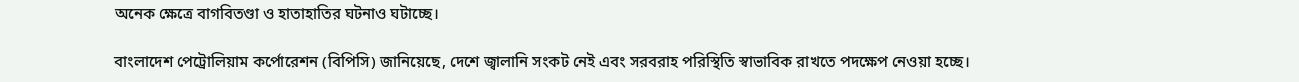অনেক ক্ষেত্রে বাগবিতণ্ডা ও হাতাহাতির ঘটনাও ঘটাচ্ছে।

বাংলাদেশ পেট্রোলিয়াম কর্পোরেশন (বিপিসি) জানিয়েছে, দেশে জ্বালানি সংকট নেই এবং সরবরাহ পরিস্থিতি স্বাভাবিক রাখতে পদক্ষেপ নেওয়া হচ্ছে।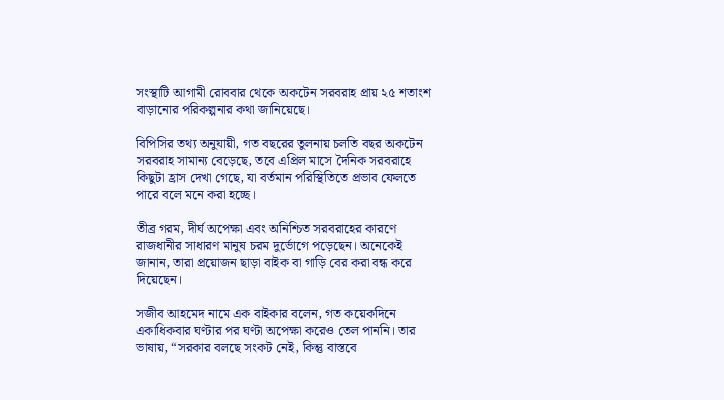সংস্থাটি আগামী রোববার থেকে অকটেন সরবরাহ প্রায় ২৫ শতাংশ বাড়ানোর পরিকল্পনার কথা জানিয়েছে।

বিপিসির তথ্য অনুযায়ী, গত বছরের তুলনায় চলতি বছর অকটেন সরবরাহ সামান্য বেড়েছে, তবে এপ্রিল মাসে দৈনিক সরবরাহে কিছুটা হ্রাস দেখা গেছে, যা বর্তমান পরিস্থিতিতে প্রভাব ফেলতে পারে বলে মনে করা হচ্ছে।

তীব্র গরম, দীর্ঘ অপেক্ষা এবং অনিশ্চিত সরবরাহের কারণে রাজধানীর সাধারণ মানুষ চরম দুর্ভোগে পড়েছেন। অনেকেই জানান, তারা প্রয়োজন ছাড়া বাইক বা গাড়ি বের করা বন্ধ করে দিয়েছেন।

সজীব আহমেদ নামে এক বাইকার বলেন, গত কয়েকদিনে একাধিকবার ঘণ্টার পর ঘণ্টা অপেক্ষা করেও তেল পাননি। তার ভাষায়, “সরকার বলছে সংকট নেই, কিন্তু বাস্তবে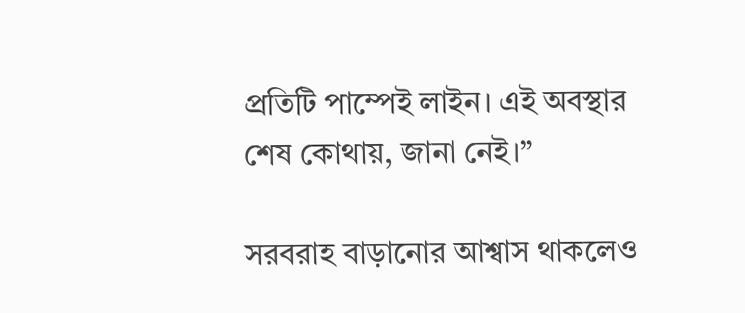প্রতিটি পাম্পেই লাইন। এই অবস্থার শেষ কোথায়, জানা নেই।”

সরবরাহ বাড়ানোর আশ্বাস থাকলেও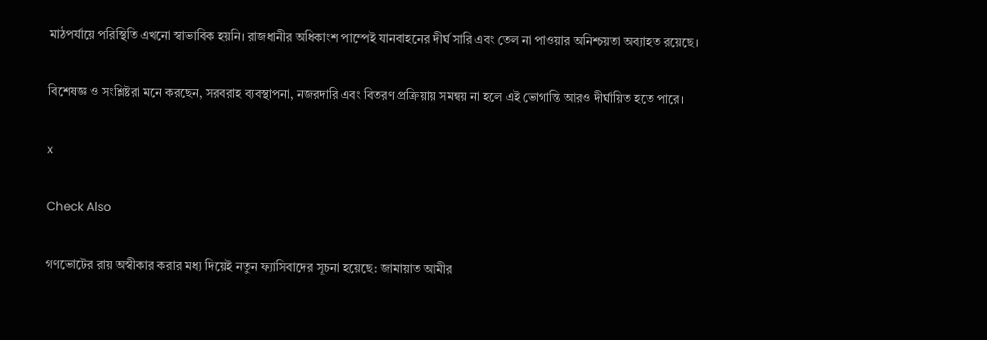মাঠপর্যায়ে পরিস্থিতি এখনো স্বাভাবিক হয়নি। রাজধানীর অধিকাংশ পাম্পেই যানবাহনের দীর্ঘ সারি এবং তেল না পাওয়ার অনিশ্চয়তা অব্যাহত রয়েছে।

বিশেষজ্ঞ ও সংশ্লিষ্টরা মনে করছেন, সরবরাহ ব্যবস্থাপনা, নজরদারি এবং বিতরণ প্রক্রিয়ায় সমন্বয় না হলে এই ভোগান্তি আরও দীর্ঘায়িত হতে পারে।

x

Check Also

গণভোটের রায় অস্বীকার করার মধ্য দিয়েই নতুন ফ্যাসিবাদের সূচনা হয়েছে: জামায়াত আমীর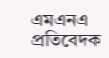এমএনএ প্রতিবেদক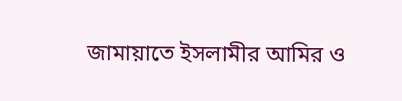জামায়াতে ইসলামীর আমির ও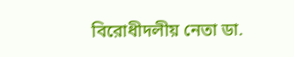বিরোধীদলীয় নেতা ডা.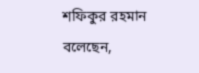শফিকুর রহমান বলেছেন,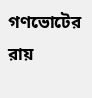গণভোটের রায়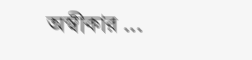অস্বীকার ...